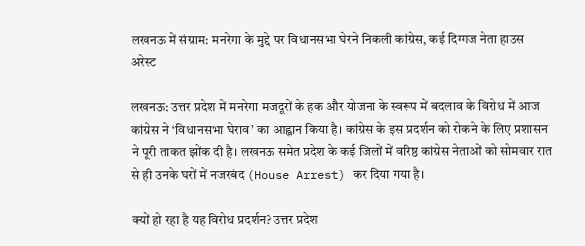लखनऊ में संग्राम: मनरेगा के मुद्दे पर विधानसभा घेरने निकली कांग्रेस, कई दिग्गज नेता हाउस अरेस्ट

लखनऊ: उत्तर प्रदेश में मनरेगा मजदूरों के हक और योजना के स्वरूप में बदलाव के विरोध में आज कांग्रेस ने ‘विधानसभा घेराव’ का आह्वान किया है। कांग्रेस के इस प्रदर्शन को रोकने के लिए प्रशासन ने पूरी ताकत झोंक दी है। लखनऊ समेत प्रदेश के कई जिलों में वरिष्ठ कांग्रेस नेताओं को सोमवार रात से ही उनके घरों में नजरबंद (House Arrest) कर दिया गया है।

क्यों हो रहा है यह विरोध प्रदर्शन? उत्तर प्रदेश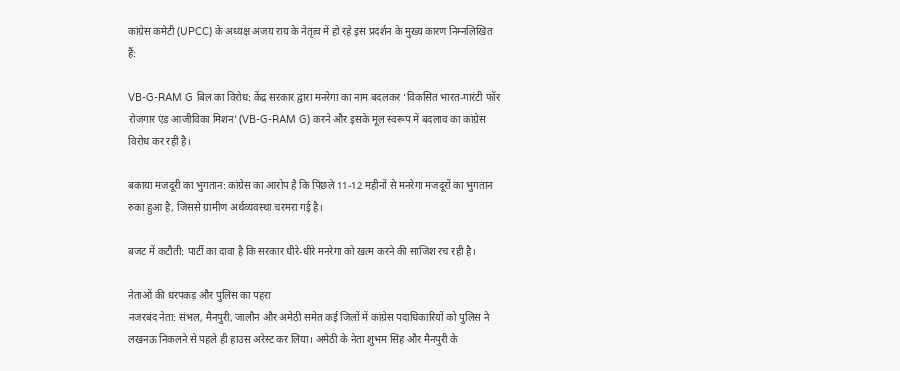कांग्रेस कमेटी (UPCC) के अध्यक्ष अजय राय के नेतृत्व में हो रहे इस प्रदर्शन के मुख्य कारण निम्नलिखित हैं:

VB-G-RAM G बिल का विरोध: केंद्र सरकार द्वारा मनरेगा का नाम बदलकर ‘विकसित भारत-गारंटी फॉर रोजगार एंड आजीविका मिशन’ (VB-G-RAM G) करने और इसके मूल स्वरूप में बदलाव का कांग्रेस विरोध कर रही है।

बकाया मजदूरी का भुगतान: कांग्रेस का आरोप है कि पिछले 11-12 महीनों से मनरेगा मजदूरों का भुगतान रुका हुआ है, जिससे ग्रामीण अर्थव्यवस्था चरमरा गई है।

बजट में कटौती: पार्टी का दावा है कि सरकार धीरे-धीरे मनरेगा को खत्म करने की साजिश रच रही है।

नेताओं की धरपकड़ और पुलिस का पहरा
नजरबंद नेता: संभल, मैनपुरी, जालौन और अमेठी समेत कई जिलों में कांग्रेस पदाधिकारियों को पुलिस ने लखनऊ निकलने से पहले ही हाउस अरेस्ट कर लिया। अमेठी के नेता शुभम सिंह और मैनपुरी के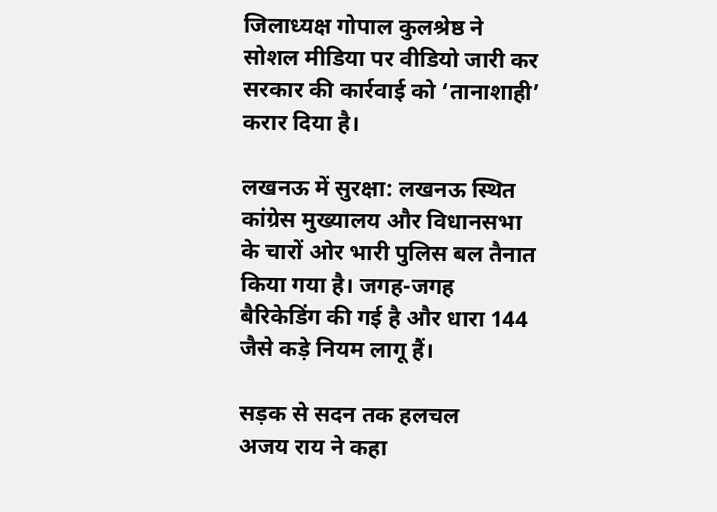जिलाध्यक्ष गोपाल कुलश्रेष्ठ ने सोशल मीडिया पर वीडियो जारी कर सरकार की कार्रवाई को ‘तानाशाही’ करार दिया है।

लखनऊ में सुरक्षा: लखनऊ स्थित कांग्रेस मुख्यालय और विधानसभा के चारों ओर भारी पुलिस बल तैनात किया गया है। जगह-जगह बैरिकेडिंग की गई है और धारा 144 जैसे कड़े नियम लागू हैं।

सड़क से सदन तक हलचल
अजय राय ने कहा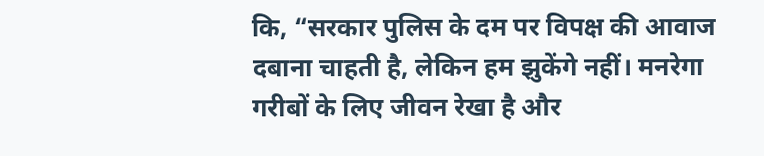कि, “सरकार पुलिस के दम पर विपक्ष की आवाज दबाना चाहती है, लेकिन हम झुकेंगे नहीं। मनरेगा गरीबों के लिए जीवन रेखा है और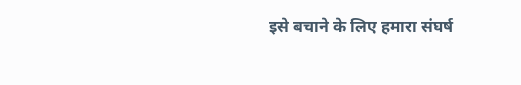इसे बचाने के लिए हमारा संघर्ष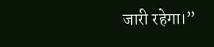जारी रहेगा।”